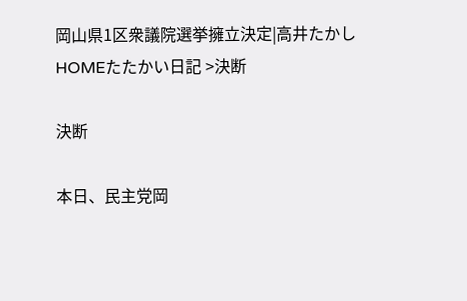岡山県1区衆議院選挙擁立決定|高井たかし
HOMEたたかい日記 >決断

決断

本日、民主党岡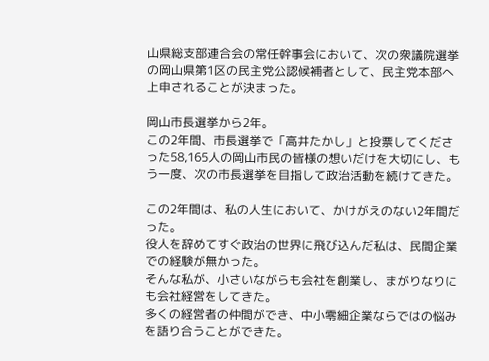山県総支部連合会の常任幹事会において、次の衆議院選挙の岡山県第1区の民主党公認候補者として、民主党本部へ上申されることが決まった。

岡山市長選挙から2年。
この2年間、市長選挙で「高井たかし」と投票してくださった58,165人の岡山市民の皆様の想いだけを大切にし、もう一度、次の市長選挙を目指して政治活動を続けてきた。

この2年間は、私の人生において、かけがえのない2年間だった。
役人を辞めてすぐ政治の世界に飛び込んだ私は、民間企業での経験が無かった。
そんな私が、小さいながらも会社を創業し、まがりなりにも会社経営をしてきた。
多くの経営者の仲間ができ、中小零細企業ならではの悩みを語り合うことができた。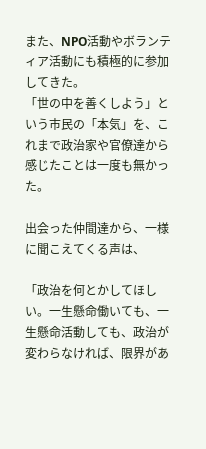また、NPO活動やボランティア活動にも積極的に参加してきた。
「世の中を善くしよう」という市民の「本気」を、これまで政治家や官僚達から感じたことは一度も無かった。

出会った仲間達から、一様に聞こえてくる声は、

「政治を何とかしてほしい。一生懸命働いても、一生懸命活動しても、政治が変わらなければ、限界があ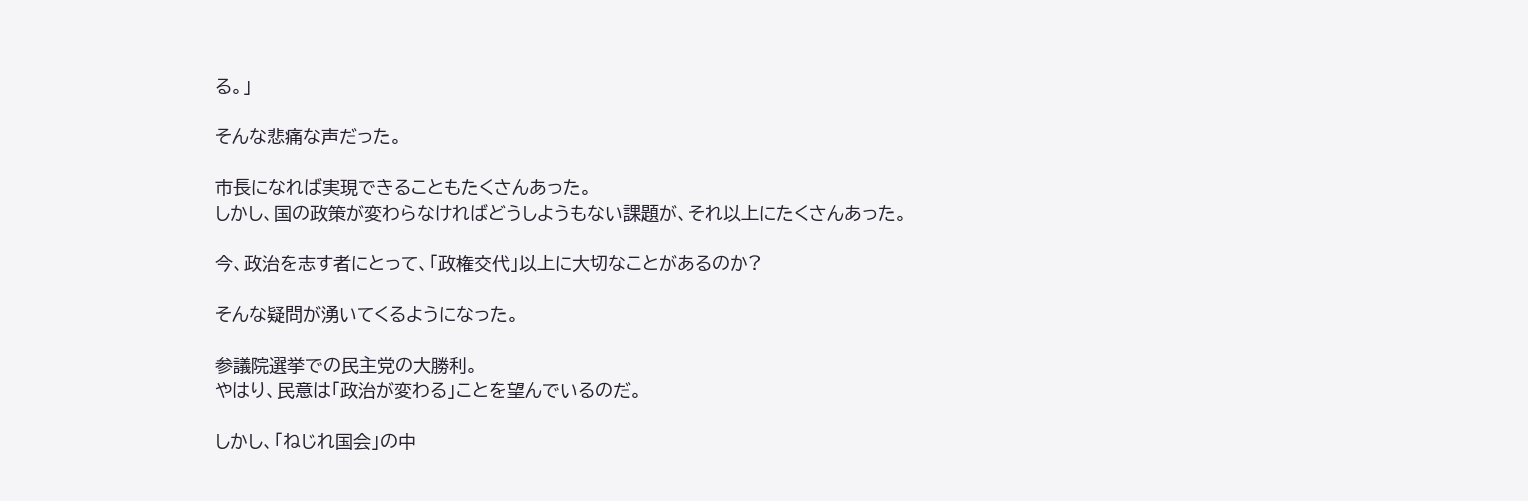る。」

そんな悲痛な声だった。

市長になれば実現できることもたくさんあった。
しかし、国の政策が変わらなければどうしようもない課題が、それ以上にたくさんあった。

今、政治を志す者にとって、「政権交代」以上に大切なことがあるのか?

そんな疑問が湧いてくるようになった。

参議院選挙での民主党の大勝利。
やはり、民意は「政治が変わる」ことを望んでいるのだ。

しかし、「ねじれ国会」の中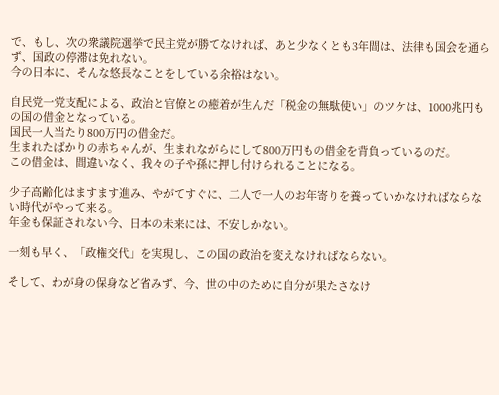で、もし、次の衆議院選挙で民主党が勝てなければ、あと少なくとも3年間は、法律も国会を通らず、国政の停滞は免れない。
今の日本に、そんな悠長なことをしている余裕はない。

自民党一党支配による、政治と官僚との癒着が生んだ「税金の無駄使い」のツケは、1000兆円もの国の借金となっている。
国民一人当たり800万円の借金だ。
生まれたばかりの赤ちゃんが、生まれながらにして800万円もの借金を背負っているのだ。
この借金は、間違いなく、我々の子や孫に押し付けられることになる。

少子高齢化はますます進み、やがてすぐに、二人で一人のお年寄りを養っていかなければならない時代がやって来る。
年金も保証されない今、日本の未来には、不安しかない。

一刻も早く、「政権交代」を実現し、この国の政治を変えなければならない。

そして、わが身の保身など省みず、今、世の中のために自分が果たさなけ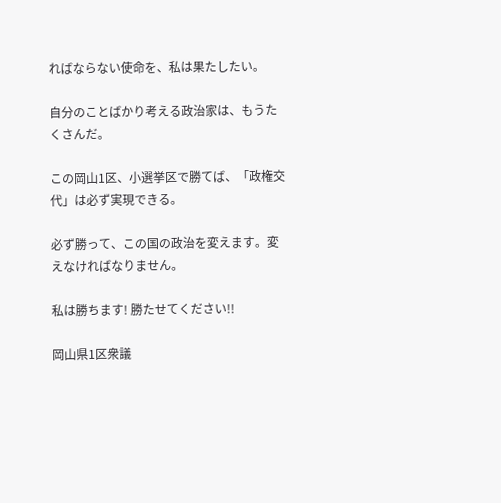ればならない使命を、私は果たしたい。

自分のことばかり考える政治家は、もうたくさんだ。

この岡山1区、小選挙区で勝てば、「政権交代」は必ず実現できる。

必ず勝って、この国の政治を変えます。変えなければなりません。

私は勝ちます! 勝たせてください!!

岡山県1区衆議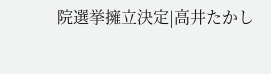院選挙擁立決定|高井たかし